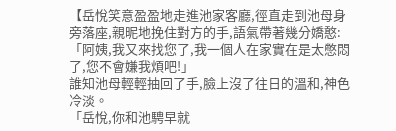【岳悅笑意盈盈地走進池家客廳,徑直走到池母身旁落座,親昵地挽住對方的手,語氣帶著幾分嬌憨:
「阿姨,我又來找您了,我一個人在家實在是太憋悶了,您不會嫌我煩吧!」
誰知池母輕輕抽回了手,臉上沒了往日的溫和,神色冷淡。
「岳悅,你和池騁早就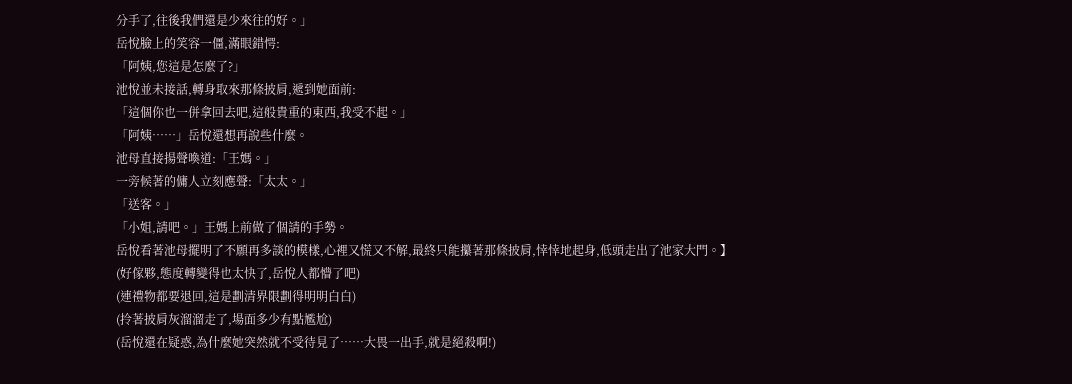分手了,往後我們還是少來往的好。」
岳悅臉上的笑容一僵,滿眼錯愕:
「阿姨,您這是怎麼了?」
池悅並未接話,轉身取來那條披肩,遞到她面前:
「這個你也一併拿回去吧,這般貴重的東西,我受不起。」
「阿姨……」岳悅還想再說些什麼。
池母直接揚聲喚道:「王媽。」
一旁候著的傭人立刻應聲:「太太。」
「送客。」
「小姐,請吧。」王媽上前做了個請的手勢。
岳悅看著池母擺明了不願再多談的模樣,心裡又慌又不解,最終只能攥著那條披肩,悻悻地起身,低頭走出了池家大門。】
(好傢夥,態度轉變得也太快了,岳悅人都懵了吧)
(連禮物都要退回,這是劃清界限劃得明明白白)
(拎著披肩灰溜溜走了,場面多少有點尷尬)
(岳悅還在疑惑,為什麼她突然就不受待見了……大畏一出手,就是絕殺啊!)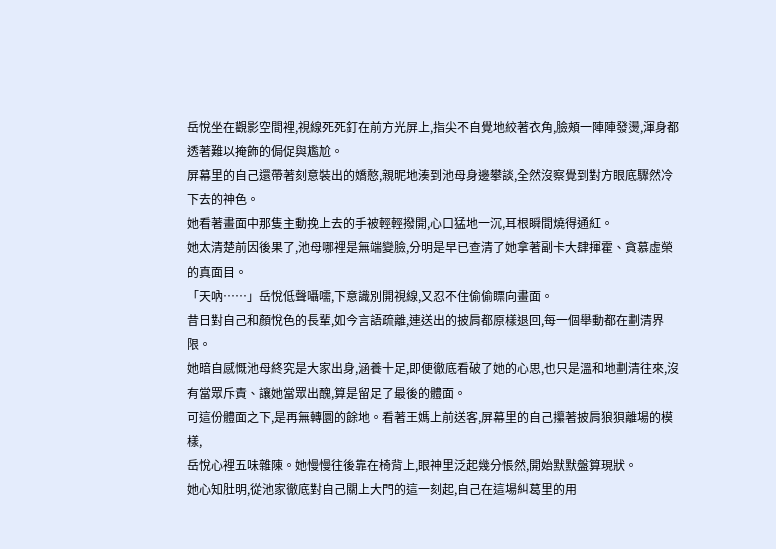岳悅坐在觀影空間裡,視線死死釘在前方光屏上,指尖不自覺地絞著衣角,臉頰一陣陣發燙,渾身都透著難以掩飾的侷促與尷尬。
屏幕里的自己還帶著刻意裝出的嬌憨,親昵地湊到池母身邊攀談,全然沒察覺到對方眼底驟然冷下去的神色。
她看著畫面中那隻主動挽上去的手被輕輕撥開,心口猛地一沉,耳根瞬間燒得通紅。
她太清楚前因後果了,池母哪裡是無端變臉,分明是早已查清了她拿著副卡大肆揮霍、貪慕虛榮的真面目。
「天吶……」岳悅低聲囁嚅,下意識別開視線,又忍不住偷偷瞟向畫面。
昔日對自己和顏悅色的長輩,如今言語疏離,連送出的披肩都原樣退回,每一個舉動都在劃清界限。
她暗自感慨池母終究是大家出身,涵養十足,即便徹底看破了她的心思,也只是溫和地劃清往來,沒有當眾斥責、讓她當眾出醜,算是留足了最後的體面。
可這份體面之下,是再無轉圜的餘地。看著王媽上前送客,屏幕里的自己攥著披肩狼狽離場的模樣,
岳悅心裡五味雜陳。她慢慢往後靠在椅背上,眼神里泛起幾分悵然,開始默默盤算現狀。
她心知肚明,從池家徹底對自己關上大門的這一刻起,自己在這場糾葛里的用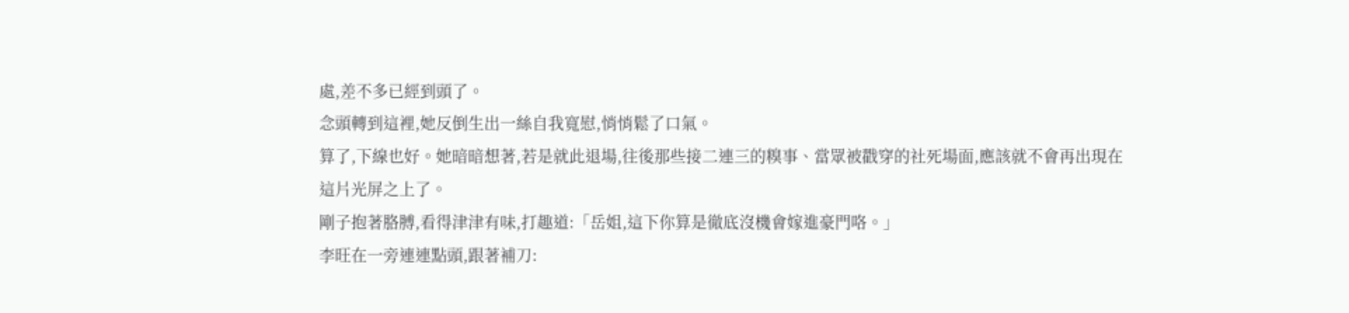處,差不多已經到頭了。
念頭轉到這裡,她反倒生出一絲自我寬慰,悄悄鬆了口氣。
算了,下線也好。她暗暗想著,若是就此退場,往後那些接二連三的糗事、當眾被戳穿的社死場面,應該就不會再出現在這片光屏之上了。
剛子抱著胳膊,看得津津有味,打趣道:「岳姐,這下你算是徹底沒機會嫁進豪門咯。」
李旺在一旁連連點頭,跟著補刀: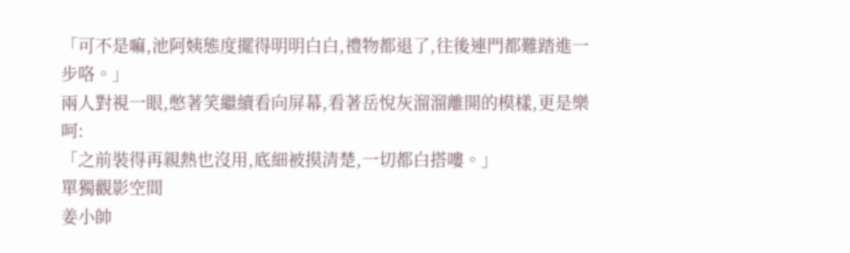「可不是嘛,池阿姨態度擺得明明白白,禮物都退了,往後連門都難踏進一步咯。」
兩人對視一眼,憋著笑繼續看向屏幕,看著岳悅灰溜溜離開的模樣,更是樂呵:
「之前裝得再親熱也沒用,底細被摸清楚,一切都白搭嘍。」
單獨觀影空間
姜小帥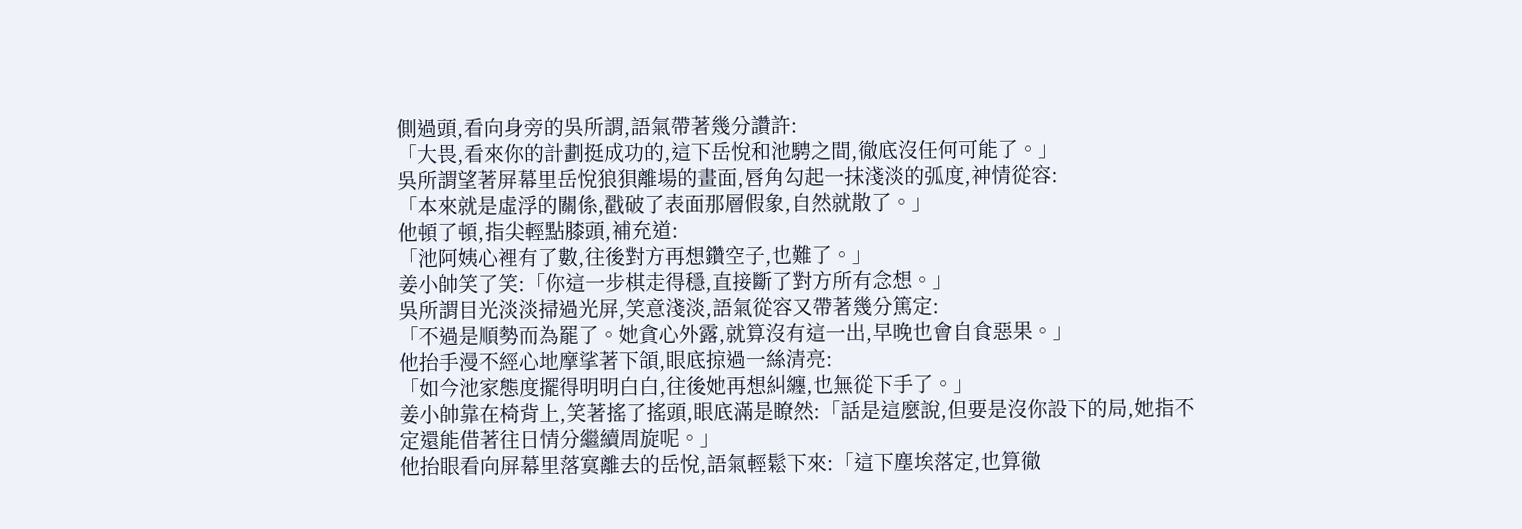側過頭,看向身旁的吳所謂,語氣帶著幾分讚許:
「大畏,看來你的計劃挺成功的,這下岳悅和池騁之間,徹底沒任何可能了。」
吳所謂望著屏幕里岳悅狼狽離場的畫面,唇角勾起一抹淺淡的弧度,神情從容:
「本來就是虛浮的關係,戳破了表面那層假象,自然就散了。」
他頓了頓,指尖輕點膝頭,補充道:
「池阿姨心裡有了數,往後對方再想鑽空子,也難了。」
姜小帥笑了笑:「你這一步棋走得穩,直接斷了對方所有念想。」
吳所謂目光淡淡掃過光屏,笑意淺淡,語氣從容又帶著幾分篤定:
「不過是順勢而為罷了。她貪心外露,就算沒有這一出,早晚也會自食惡果。」
他抬手漫不經心地摩挲著下頜,眼底掠過一絲清亮:
「如今池家態度擺得明明白白,往後她再想糾纏,也無從下手了。」
姜小帥靠在椅背上,笑著搖了搖頭,眼底滿是瞭然:「話是這麼說,但要是沒你設下的局,她指不定還能借著往日情分繼續周旋呢。」
他抬眼看向屏幕里落寞離去的岳悅,語氣輕鬆下來:「這下塵埃落定,也算徹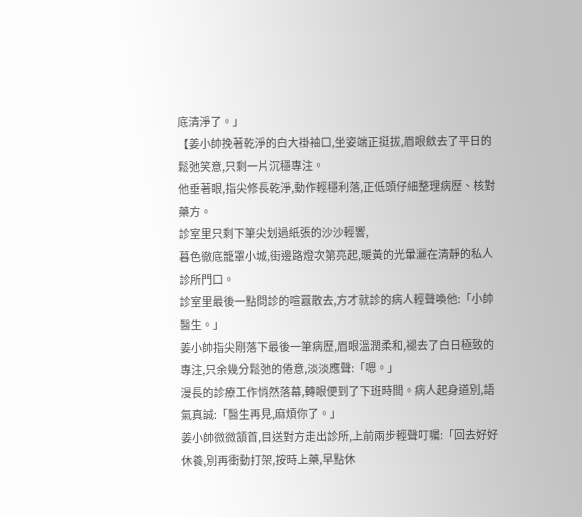底清淨了。」
【姜小帥挽著乾淨的白大褂袖口,坐姿端正挺拔,眉眼斂去了平日的鬆弛笑意,只剩一片沉穩專注。
他垂著眼,指尖修長乾淨,動作輕穩利落,正低頭仔細整理病歷、核對藥方。
診室里只剩下筆尖划過紙張的沙沙輕響,
暮色徹底籠罩小城,街邊路燈次第亮起,暖黃的光暈灑在清靜的私人診所門口。
診室里最後一點問診的喧囂散去,方才就診的病人輕聲喚他:「小帥醫生。」
姜小帥指尖剛落下最後一筆病歷,眉眼溫潤柔和,褪去了白日極致的專注,只余幾分鬆弛的倦意,淡淡應聲:「嗯。」
漫長的診療工作悄然落幕,轉眼便到了下班時間。病人起身道別,語氣真誠:「醫生再見,麻煩你了。」
姜小帥微微頷首,目送對方走出診所,上前兩步輕聲叮囑:「回去好好休養,別再衝動打架,按時上藥,早點休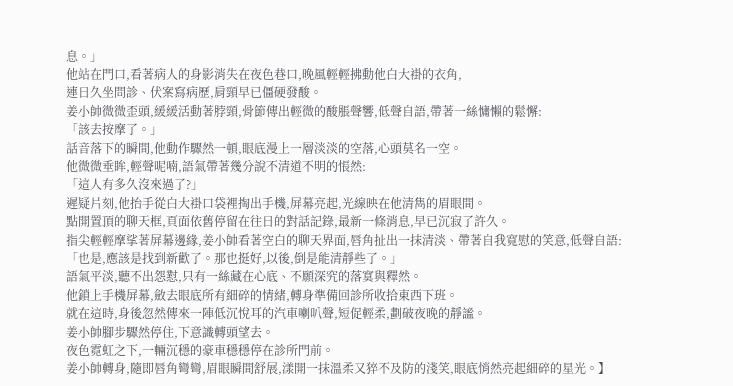息。」
他站在門口,看著病人的身影消失在夜色巷口,晚風輕輕拂動他白大褂的衣角,
連日久坐問診、伏案寫病歷,肩頸早已僵硬發酸。
姜小帥微微歪頭,緩緩活動著脖頸,骨節傳出輕微的酸脹聲響,低聲自語,帶著一絲慵懶的鬆懈:
「該去按摩了。」
話音落下的瞬間,他動作驟然一頓,眼底漫上一層淡淡的空落,心頭莫名一空。
他微微垂眸,輕聲呢喃,語氣帶著幾分說不清道不明的悵然:
「這人有多久沒來過了?」
遲疑片刻,他抬手從白大褂口袋裡掏出手機,屏幕亮起,光線映在他清雋的眉眼間。
點開置頂的聊天框,頁面依舊停留在往日的對話記錄,最新一條消息,早已沉寂了許久。
指尖輕輕摩挲著屏幕邊緣,姜小帥看著空白的聊天界面,唇角扯出一抹清淡、帶著自我寬慰的笑意,低聲自語:
「也是,應該是找到新歡了。那也挺好,以後,倒是能清靜些了。」
語氣平淡,聽不出怨懟,只有一絲藏在心底、不願深究的落寞與釋然。
他鎖上手機屏幕,斂去眼底所有細碎的情緒,轉身準備回診所收拾東西下班。
就在這時,身後忽然傳來一陣低沉悅耳的汽車喇叭聲,短促輕柔,劃破夜晚的靜謐。
姜小帥腳步驟然停住,下意識轉頭望去。
夜色霓虹之下,一輛沉穩的豪車穩穩停在診所門前。
姜小帥轉身,隨即唇角彎彎,眉眼瞬間舒展,漾開一抹溫柔又猝不及防的淺笑,眼底悄然亮起細碎的星光。】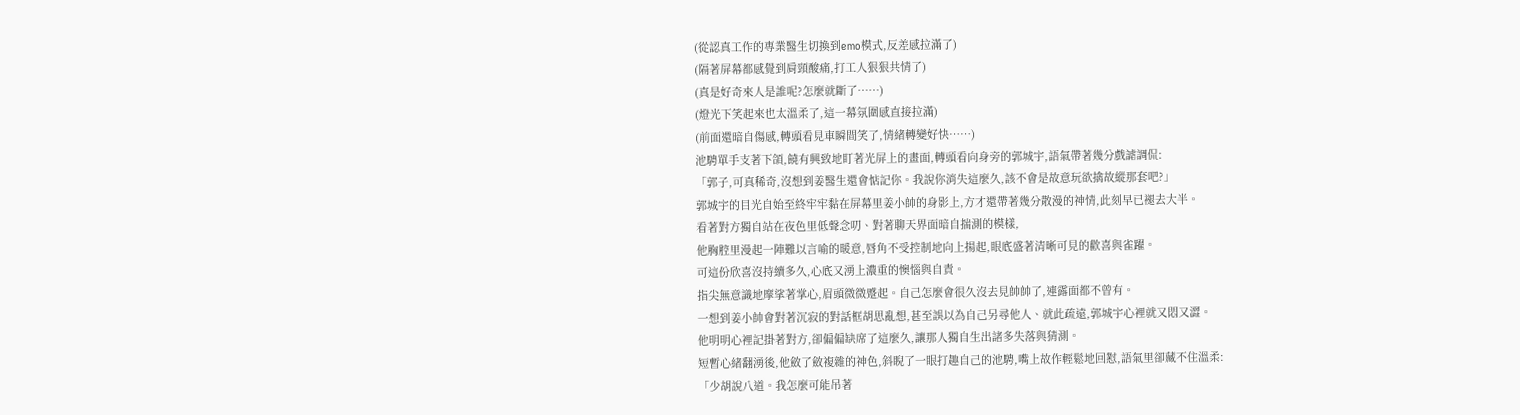(從認真工作的專業醫生切換到emo模式,反差感拉滿了)
(隔著屏幕都感覺到肩頸酸痛,打工人狠狠共情了)
(真是好奇來人是誰呢?怎麼就斷了……)
(燈光下笑起來也太溫柔了,這一幕氛圍感直接拉滿)
(前面還暗自傷感,轉頭看見車瞬間笑了,情緒轉變好快……)
池騁單手支著下頜,饒有興致地盯著光屏上的畫面,轉頭看向身旁的郭城宇,語氣帶著幾分戲謔調侃:
「郭子,可真稀奇,沒想到姜醫生還會惦記你。我說你消失這麼久,該不會是故意玩欲擒故縱那套吧?」
郭城宇的目光自始至終牢牢黏在屏幕里姜小帥的身影上,方才還帶著幾分散漫的神情,此刻早已褪去大半。
看著對方獨自站在夜色里低聲念叨、對著聊天界面暗自揣測的模樣,
他胸腔里漫起一陣難以言喻的暖意,唇角不受控制地向上揚起,眼底盛著清晰可見的歡喜與雀躍。
可這份欣喜沒持續多久,心底又湧上濃重的懊惱與自責。
指尖無意識地摩挲著掌心,眉頭微微蹙起。自己怎麼會很久沒去見帥帥了,連露面都不曾有。
一想到姜小帥會對著沉寂的對話框胡思亂想,甚至誤以為自己另尋他人、就此疏遠,郭城宇心裡就又悶又澀。
他明明心裡記掛著對方,卻偏偏缺席了這麼久,讓那人獨自生出諸多失落與猜測。
短暫心緒翻湧後,他斂了斂複雜的神色,斜睨了一眼打趣自己的池騁,嘴上故作輕鬆地回懟,語氣里卻藏不住溫柔:
「少胡說八道。我怎麼可能吊著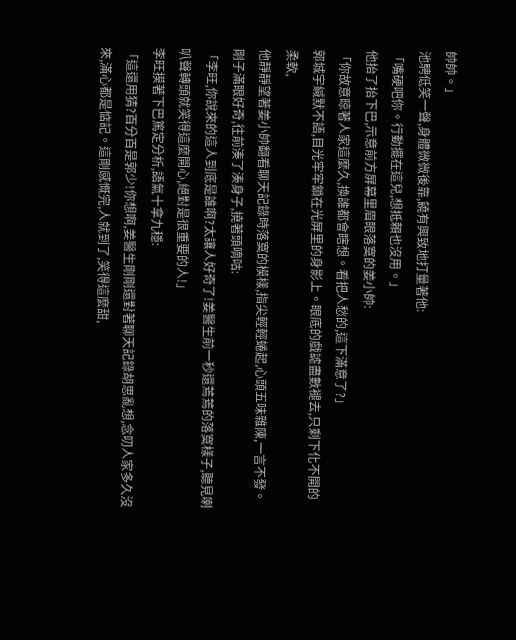帥帥。」
池騁低笑一聲,身體微微後靠,饒有興致地打量著他:
「嘴硬吧你。行動擺在這兒,想抵賴也沒用。」
他抬了抬下巴,示意前方屏幕里眉眼落寞的姜小帥:
「你故意晾著人家這麼久,換誰都會瞎想。看把人愁的,這下滿意了?」
郭城宇緘默不語,目光牢牢鎖在光屏里的身影上。眼底的戲謔盡數褪去,只剩下化不開的柔軟,
他靜靜望著姜小帥翻看聊天記錄時落寞的模樣,指尖輕輕蜷起,心頭五味雜陳,一言不發。
剛子滿眼好奇,往前湊了湊身子,撓著頭嘀咕:
「李旺,你說來的這人到底是誰啊?太讓人好奇了!姜醫生前一秒還蔫蔫的落寞樣子,聽見喇叭聲轉頭就笑得這麼開心,絕對是很重要的人!」
李旺摸著下巴篤定分析,語氣十拿九穩:
「這還用猜?百分百是郭少!你想啊,姜醫生剛剛還對著聊天記錄胡思亂想,念叨人家多久沒來,滿心都是惦記。這剛感慨完,人就到了,笑得這麼甜,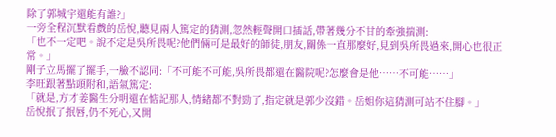除了郭城宇還能有誰?」
一旁全程沉默看戲的岳悅,聽見兩人篤定的猜測,忽然輕聲開口插話,帶著幾分不甘的牽強揣測:
「也不一定吧。說不定是吳所畏呢?他們倆可是最好的師徒,朋友,關係一直那麼好,見到吳所畏過來,開心也很正常。」
剛子立馬擺了擺手,一臉不認同:「不可能不可能,吳所畏都還在醫院呢?怎麼會是他……不可能……」
李旺跟著點頭附和,語氣篤定:
「就是,方才姜醫生分明還在惦記那人,情緒都不對勁了,指定就是郭少沒錯。岳姐你這猜測可站不住腳。」
岳悅抿了抿唇,仍不死心,又開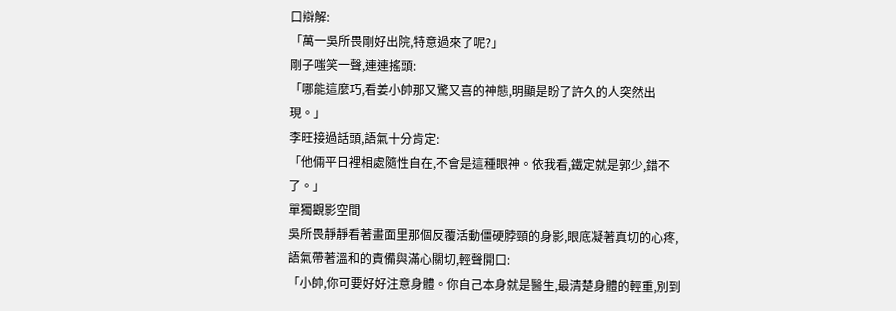口辯解:
「萬一吳所畏剛好出院,特意過來了呢?」
剛子嗤笑一聲,連連搖頭:
「哪能這麼巧,看姜小帥那又驚又喜的神態,明顯是盼了許久的人突然出現。」
李旺接過話頭,語氣十分肯定:
「他倆平日裡相處隨性自在,不會是這種眼神。依我看,鐵定就是郭少,錯不了。」
單獨觀影空間
吳所畏靜靜看著畫面里那個反覆活動僵硬脖頸的身影,眼底凝著真切的心疼,語氣帶著溫和的責備與滿心關切,輕聲開口:
「小帥,你可要好好注意身體。你自己本身就是醫生,最清楚身體的輕重,別到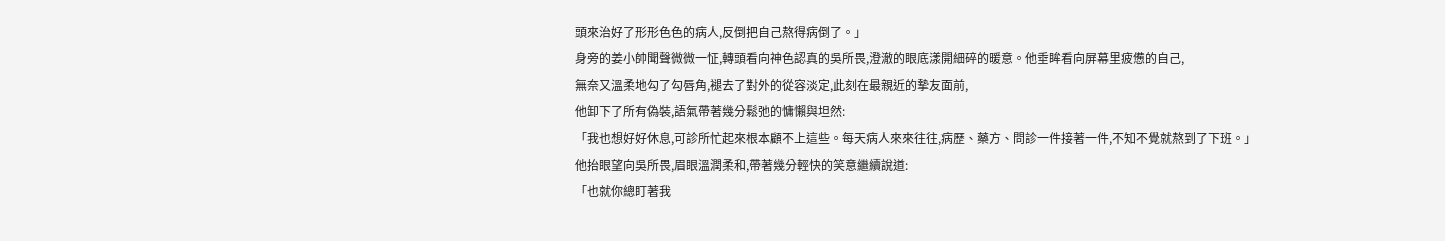頭來治好了形形色色的病人,反倒把自己熬得病倒了。」
身旁的姜小帥聞聲微微一怔,轉頭看向神色認真的吳所畏,澄澈的眼底漾開細碎的暖意。他垂眸看向屏幕里疲憊的自己,
無奈又溫柔地勾了勾唇角,褪去了對外的從容淡定,此刻在最親近的摯友面前,
他卸下了所有偽裝,語氣帶著幾分鬆弛的慵懶與坦然:
「我也想好好休息,可診所忙起來根本顧不上這些。每天病人來來往往,病歷、藥方、問診一件接著一件,不知不覺就熬到了下班。」
他抬眼望向吳所畏,眉眼溫潤柔和,帶著幾分輕快的笑意繼續說道:
「也就你總盯著我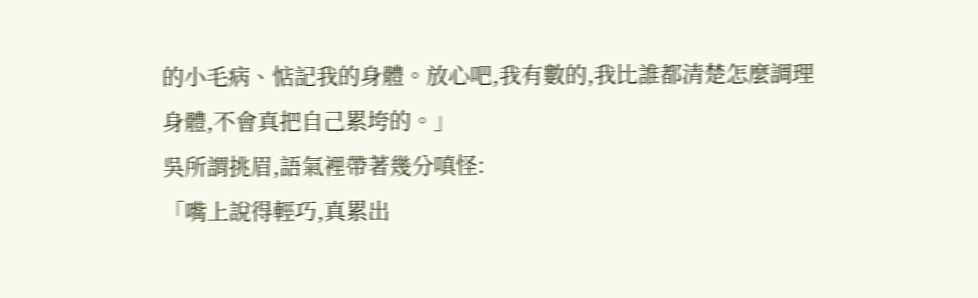的小毛病、惦記我的身體。放心吧,我有數的,我比誰都清楚怎麼調理身體,不會真把自己累垮的。」
吳所謂挑眉,語氣裡帶著幾分嗔怪:
「嘴上說得輕巧,真累出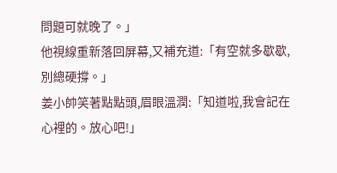問題可就晚了。」
他視線重新落回屏幕,又補充道:「有空就多歇歇,別總硬撐。」
姜小帥笑著點點頭,眉眼溫潤:「知道啦,我會記在心裡的。放心吧!」